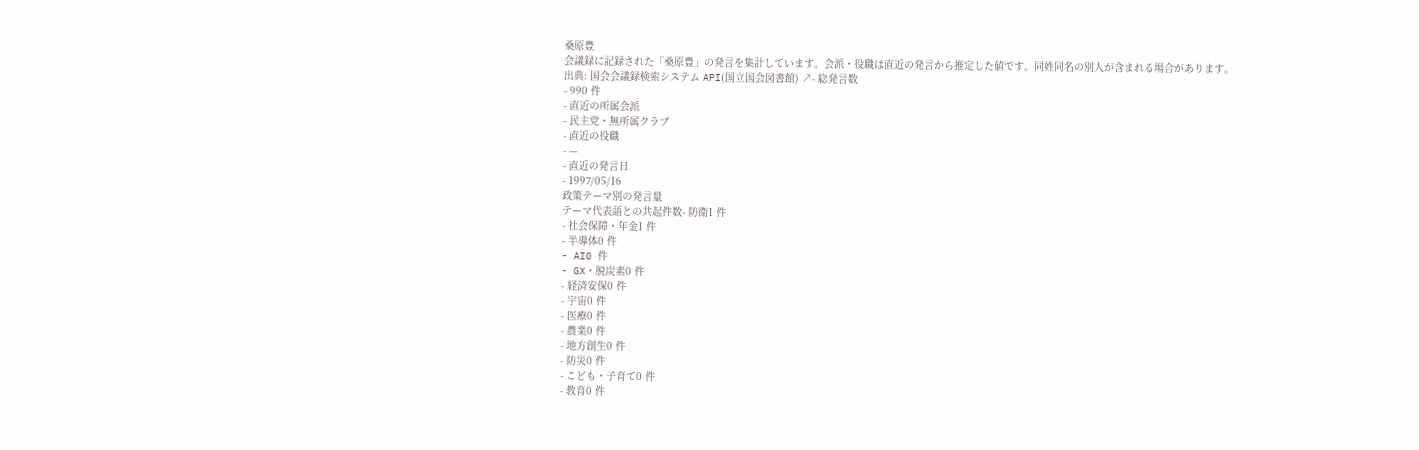桑原豊
会議録に記録された「桑原豊」の発言を集計しています。会派・役職は直近の発言から推定した値です。同姓同名の別人が含まれる場合があります。
出典: 国会会議録検索システム API(国立国会図書館) ↗- 総発言数
- 990 件
- 直近の所属会派
- 民主党・無所属クラブ
- 直近の役職
- —
- 直近の発言日
- 1997/05/16
政策テーマ別の発言量
テーマ代表語との共起件数- 防衛1 件
- 社会保障・年金1 件
- 半導体0 件
- AI0 件
- GX・脱炭素0 件
- 経済安保0 件
- 宇宙0 件
- 医療0 件
- 農業0 件
- 地方創生0 件
- 防災0 件
- こども・子育て0 件
- 教育0 件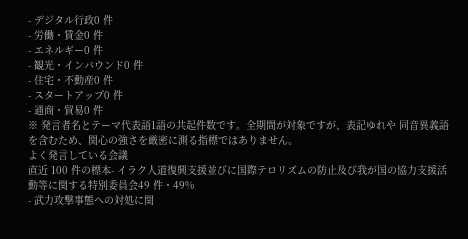- デジタル行政0 件
- 労働・賃金0 件
- エネルギー0 件
- 観光・インバウンド0 件
- 住宅・不動産0 件
- スタートアップ0 件
- 通商・貿易0 件
※ 発言者名とテーマ代表語1語の共起件数です。全期間が対象ですが、表記ゆれや 同音異義語を含むため、関心の強さを厳密に測る指標ではありません。
よく発言している会議
直近 100 件の標本- イラク人道復興支援並びに国際テロリズムの防止及び我が国の協力支援活動等に関する特別委員会49 件・49%
- 武力攻撃事態への対処に関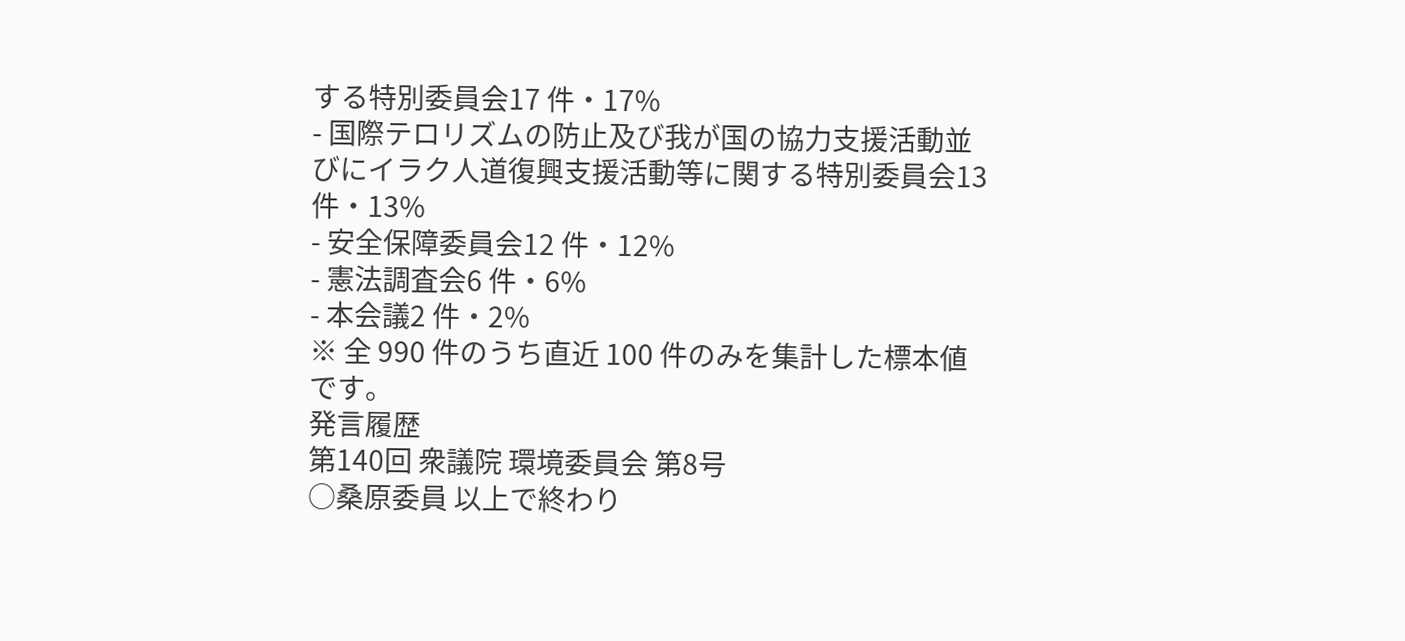する特別委員会17 件・17%
- 国際テロリズムの防止及び我が国の協力支援活動並びにイラク人道復興支援活動等に関する特別委員会13 件・13%
- 安全保障委員会12 件・12%
- 憲法調査会6 件・6%
- 本会議2 件・2%
※ 全 990 件のうち直近 100 件のみを集計した標本値です。
発言履歴
第140回 衆議院 環境委員会 第8号
○桑原委員 以上で終わり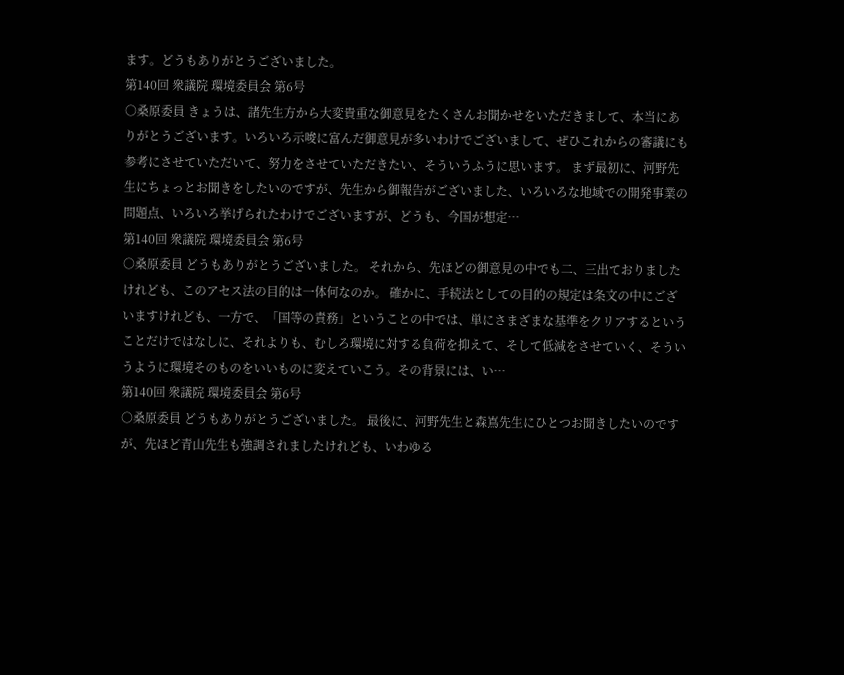ます。どうもありがとうございました。
第140回 衆議院 環境委員会 第6号
○桑原委員 きょうは、諸先生方から大変貴重な御意見をたくさんお聞かせをいただきまして、本当にありがとうございます。いろいろ示唆に富んだ御意見が多いわけでございまして、ぜひこれからの審議にも参考にさせていただいて、努力をさせていただきたい、そういうふうに思います。 まず最初に、河野先生にちょっとお聞きをしたいのですが、先生から御報告がございました、いろいろな地域での開発事業の問題点、いろいろ挙げられたわけでございますが、どうも、今国が想定…
第140回 衆議院 環境委員会 第6号
○桑原委員 どうもありがとうございました。 それから、先ほどの御意見の中でも二、三出ておりましたけれども、このアセス法の目的は一体何なのか。 確かに、手続法としての目的の規定は条文の中にございますけれども、一方で、「国等の責務」ということの中では、単にさまざまな基準をクリアするということだけではなしに、それよりも、むしろ環境に対する負荷を抑えて、そして低減をさせていく、そういうように環境そのものをいいものに変えていこう。その背景には、い…
第140回 衆議院 環境委員会 第6号
○桑原委員 どうもありがとうございました。 最後に、河野先生と森嶌先生にひとつお聞きしたいのですが、先ほど青山先生も強調されましたけれども、いわゆる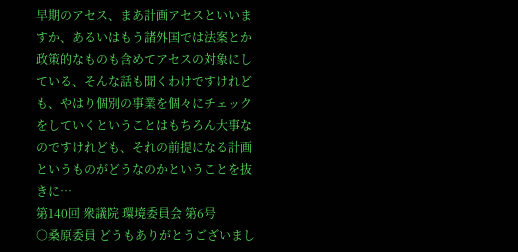早期のアセス、まあ計画アセスといいますか、あるいはもう諸外国では法案とか政策的なものも含めてアセスの対象にしている、そんな話も聞くわけですけれども、やはり個別の事業を個々にチェックをしていくということはもちろん大事なのですけれども、それの前提になる計画というものがどうなのかということを抜きに…
第140回 衆議院 環境委員会 第6号
○桑原委員 どうもありがとうございまし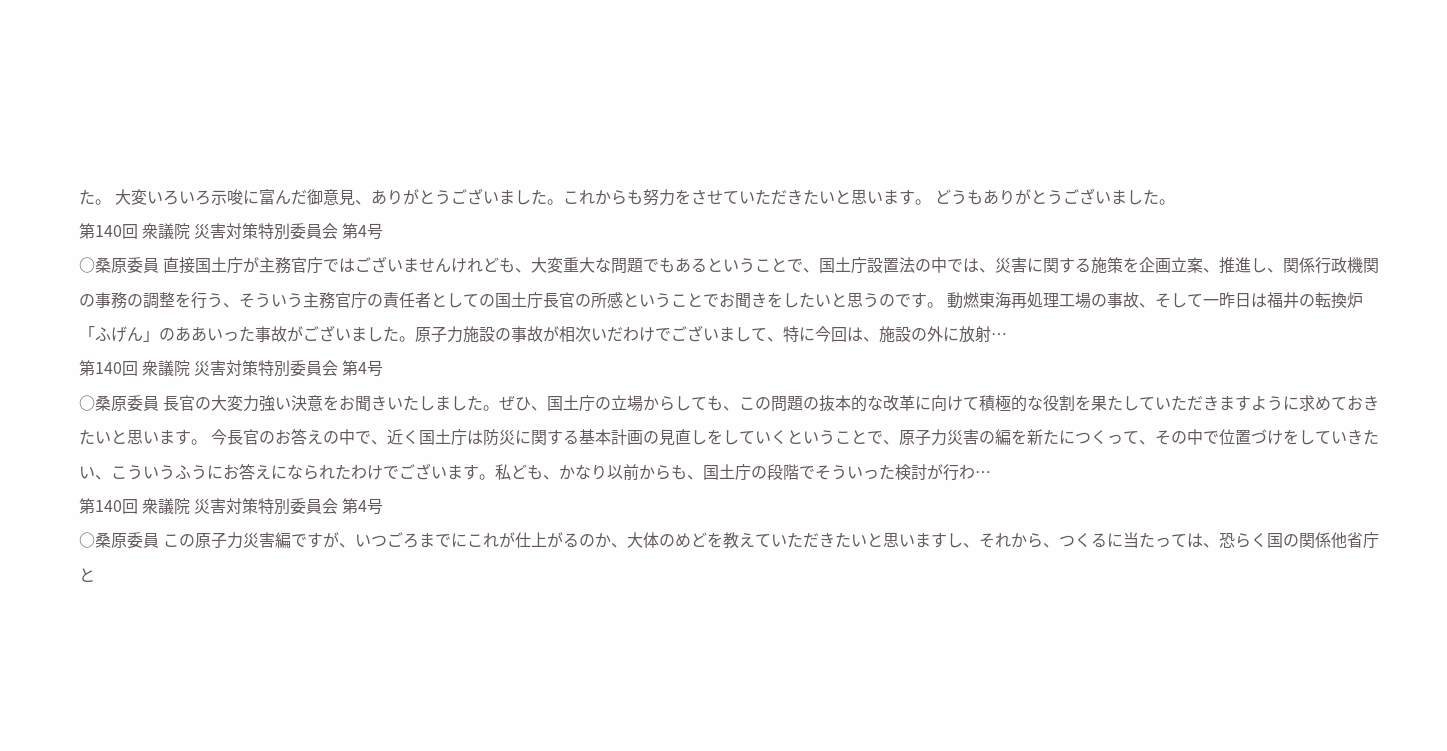た。 大変いろいろ示唆に富んだ御意見、ありがとうございました。これからも努力をさせていただきたいと思います。 どうもありがとうございました。
第140回 衆議院 災害対策特別委員会 第4号
○桑原委員 直接国土庁が主務官庁ではございませんけれども、大変重大な問題でもあるということで、国土庁設置法の中では、災害に関する施策を企画立案、推進し、関係行政機関の事務の調整を行う、そういう主務官庁の責任者としての国土庁長官の所感ということでお聞きをしたいと思うのです。 動燃東海再処理工場の事故、そして一昨日は福井の転換炉「ふげん」のああいった事故がございました。原子力施設の事故が相次いだわけでございまして、特に今回は、施設の外に放射…
第140回 衆議院 災害対策特別委員会 第4号
○桑原委員 長官の大変力強い決意をお聞きいたしました。ぜひ、国土庁の立場からしても、この問題の抜本的な改革に向けて積極的な役割を果たしていただきますように求めておきたいと思います。 今長官のお答えの中で、近く国土庁は防災に関する基本計画の見直しをしていくということで、原子力災害の編を新たにつくって、その中で位置づけをしていきたい、こういうふうにお答えになられたわけでございます。私ども、かなり以前からも、国土庁の段階でそういった検討が行わ…
第140回 衆議院 災害対策特別委員会 第4号
○桑原委員 この原子力災害編ですが、いつごろまでにこれが仕上がるのか、大体のめどを教えていただきたいと思いますし、それから、つくるに当たっては、恐らく国の関係他省庁と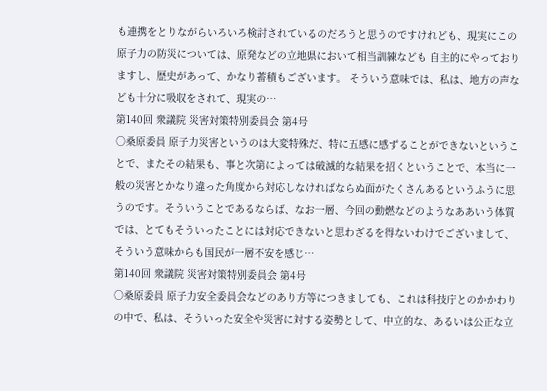も連携をとりながらいろいろ検討されているのだろうと思うのですけれども、現実にこの原子力の防災については、原発などの立地県において相当訓練なども 自主的にやっておりますし、歴史があって、かなり蓄積もございます。 そういう意味では、私は、地方の声なども十分に吸収をされて、現実の…
第140回 衆議院 災害対策特別委員会 第4号
○桑原委員 原子力災害というのは大変特殊だ、特に五感に感ずることができないということで、またその結果も、事と次第によっては破滅的な結果を招くということで、本当に一般の災害とかなり違った角度から対応しなければならぬ面がたくさんあるというふうに思うのです。そういうことであるならば、なお一層、今回の動燃などのようなああいう体質では、とてもそういったことには対応できないと思わざるを得ないわけでございまして、そういう意味からも国民が一層不安を感じ…
第140回 衆議院 災害対策特別委員会 第4号
○桑原委員 原子力安全委員会などのあり方等につきましても、これは科技庁とのかかわりの中で、私は、そういった安全や災害に対する姿勢として、中立的な、あるいは公正な立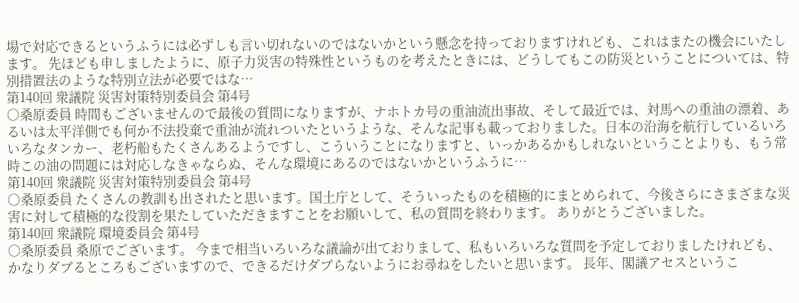場で対応できるというふうには必ずしも言い切れないのではないかという懸念を持っておりますけれども、これはまたの機会にいたします。 先ほども申しましたように、原子力災害の特殊性というものを考えたときには、どうしてもこの防災ということについては、特別措置法のような特別立法が必要ではな…
第140回 衆議院 災害対策特別委員会 第4号
○桑原委員 時間もございませんので最後の質問になりますが、ナホトカ号の重油流出事故、そして最近では、対馬への重油の漂着、あるいは太平洋側でも何か不法投棄で重油が流れついたというような、そんな記事も載っておりました。日本の沿海を航行しているいろいろなタンカー、老朽船もたくさんあるようですし、こういうことになりますと、いっかあるかもしれないということよりも、もう常時この油の問題には対応しなきゃならぬ、そんな環境にあるのではないかというふうに…
第140回 衆議院 災害対策特別委員会 第4号
○桑原委員 たくさんの教訓も出されたと思います。国土庁として、そういったものを積極的にまとめられて、今後さらにさまざまな災害に対して積極的な役割を果たしていただきますことをお願いして、私の質問を終わります。 ありがとうございました。
第140回 衆議院 環境委員会 第4号
○桑原委員 桑原でございます。 今まで相当いろいろな議論が出ておりまして、私もいろいろな質問を予定しておりましたけれども、かなりダブるところもございますので、できるだけダブらないようにお尋ねをしたいと思います。 長年、閣議アセスというこ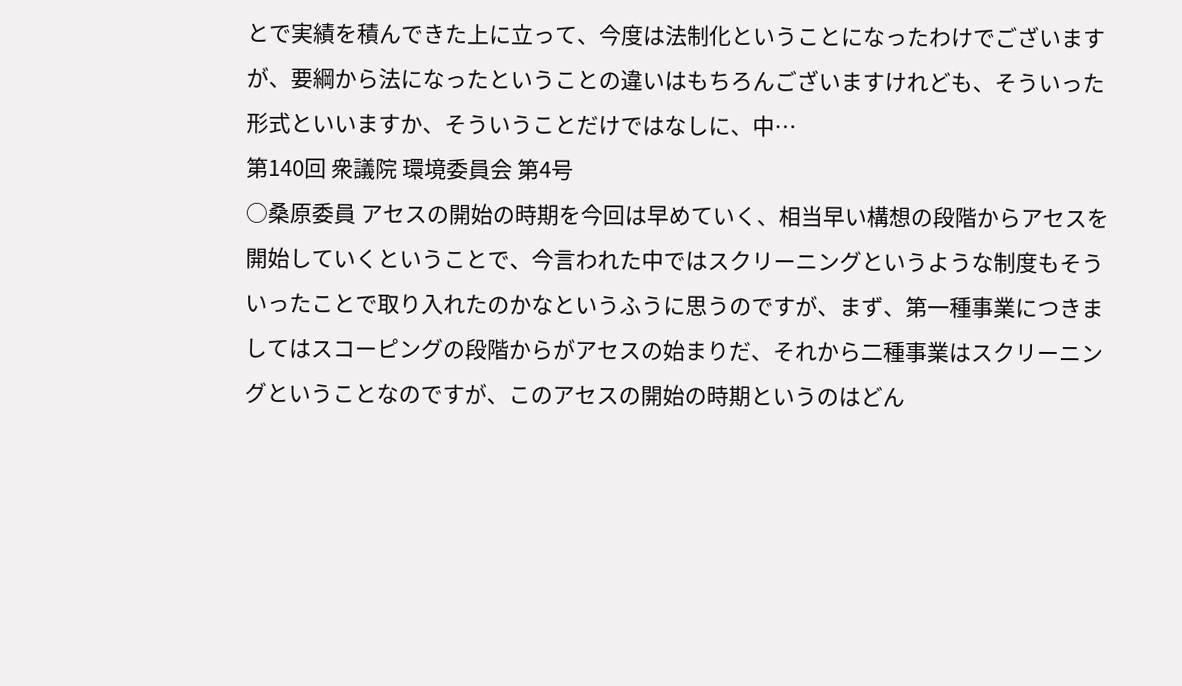とで実績を積んできた上に立って、今度は法制化ということになったわけでございますが、要綱から法になったということの違いはもちろんございますけれども、そういった形式といいますか、そういうことだけではなしに、中…
第140回 衆議院 環境委員会 第4号
○桑原委員 アセスの開始の時期を今回は早めていく、相当早い構想の段階からアセスを開始していくということで、今言われた中ではスクリーニングというような制度もそういったことで取り入れたのかなというふうに思うのですが、まず、第一種事業につきましてはスコーピングの段階からがアセスの始まりだ、それから二種事業はスクリーニングということなのですが、このアセスの開始の時期というのはどん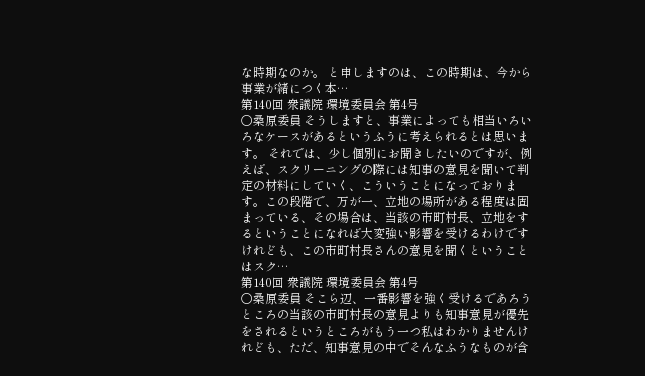な時期なのか。 と申しますのは、この時期は、今から事業が緒につく本…
第140回 衆議院 環境委員会 第4号
○桑原委員 そうしますと、事業によっても相当いろいろなケースがあるというふうに考えられるとは思います。 それでは、少し個別にお聞きしたいのですが、例えば、スクリーニングの際には知事の意見を聞いて判定の材料にしていく、こういうことになっております。この段階で、万が一、立地の場所がある程度は固まっている、その場合は、当該の市町村長、立地をするということになれば大変強い影響を受けるわけですけれども、この市町村長さんの意見を聞くということはスク…
第140回 衆議院 環境委員会 第4号
○桑原委員 そこら辺、一番影響を強く受けるであろうところの当該の市町村長の意見よりも知事意見が優先をされるというところがもう一つ私はわかりませんけれども、ただ、知事意見の中でそんなふうなものが含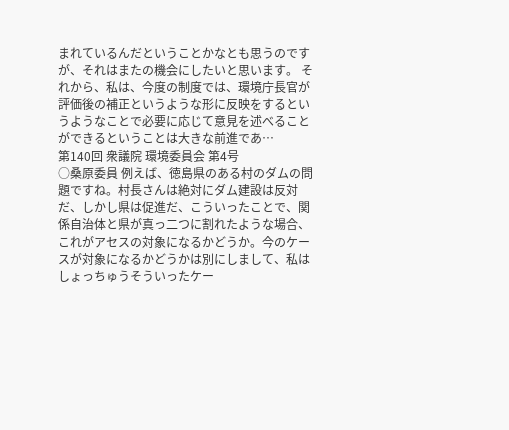まれているんだということかなとも思うのですが、それはまたの機会にしたいと思います。 それから、私は、今度の制度では、環境庁長官が評価後の補正というような形に反映をするというようなことで必要に応じて意見を述べることができるということは大きな前進であ…
第140回 衆議院 環境委員会 第4号
○桑原委員 例えば、徳島県のある村のダムの問題ですね。村長さんは絶対にダム建設は反対だ、しかし県は促進だ、こういったことで、関係自治体と県が真っ二つに割れたような場合、これがアセスの対象になるかどうか。今のケースが対象になるかどうかは別にしまして、私はしょっちゅうそういったケー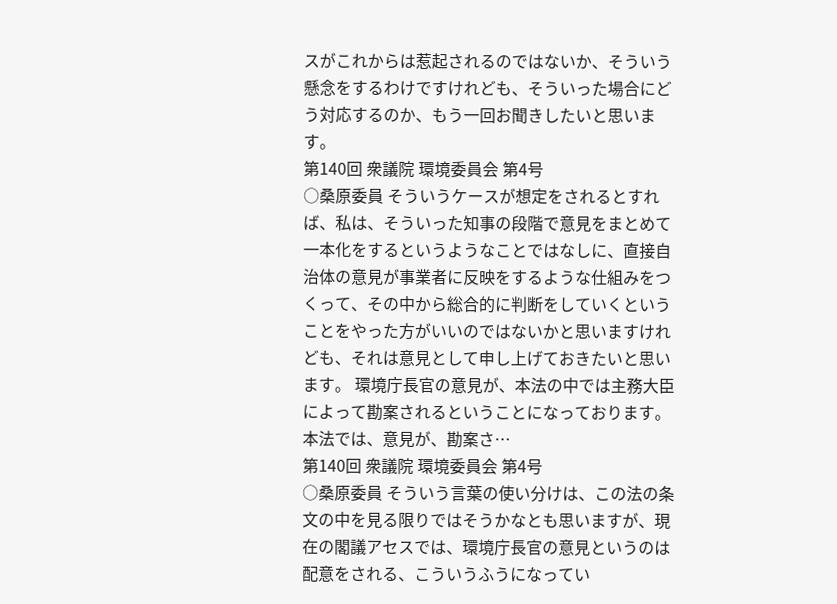スがこれからは惹起されるのではないか、そういう懸念をするわけですけれども、そういった場合にどう対応するのか、もう一回お聞きしたいと思います。
第140回 衆議院 環境委員会 第4号
○桑原委員 そういうケースが想定をされるとすれば、私は、そういった知事の段階で意見をまとめて一本化をするというようなことではなしに、直接自治体の意見が事業者に反映をするような仕組みをつくって、その中から総合的に判断をしていくということをやった方がいいのではないかと思いますけれども、それは意見として申し上げておきたいと思います。 環境庁長官の意見が、本法の中では主務大臣によって勘案されるということになっております。本法では、意見が、勘案さ…
第140回 衆議院 環境委員会 第4号
○桑原委員 そういう言葉の使い分けは、この法の条文の中を見る限りではそうかなとも思いますが、現在の閣議アセスでは、環境庁長官の意見というのは配意をされる、こういうふうになってい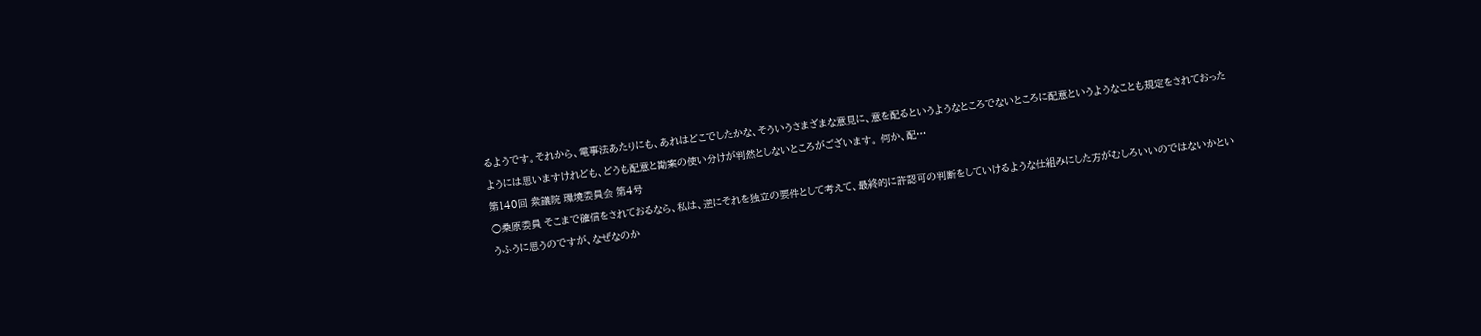るようです。それから、電事法あたりにも、あれはどこでしたかな、そういうさまざまな意見に、意を配るというようなところでないところに配意というようなことも規定をされておったようには思いますけれども、どうも配意と勘案の使い分けが判然としないところがございます。 何か、配…
第140回 衆議院 環境委員会 第4号
○桑原委員 そこまで確信をされておるなら、私は、逆にそれを独立の要件として考えて、最終的に許認可の判断をしていけるような仕組みにした方がむしろいいのではないかというふうに思うのですが、なぜなのか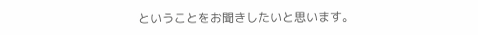ということをお聞きしたいと思います。